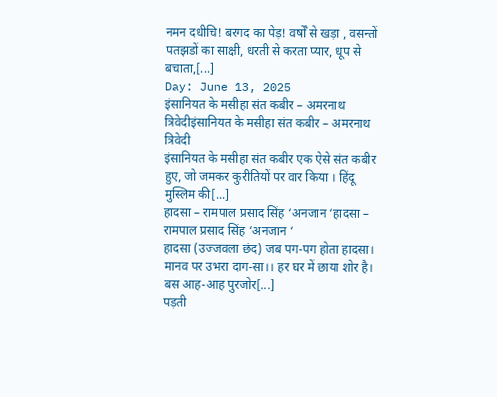नमन दधीचि! बरगद का पेड़! वर्षोँ से खड़ा , वसन्तों पतझडों का साक्षी, धरती से करता प्यार, धूप से बचाता,[...]
Day: June 13, 2025
इंसानियत के मसीहा संत कबीर – अमरनाथ त्रिवेदीइंसानियत के मसीहा संत कबीर – अमरनाथ त्रिवेदी
इंसानियत के मसीहा संत कबीर एक ऐसे संत कबीर हुए, जो जमकर कुरीतियों पर वार किया । हिंदू मुस्लिम की[...]
हादसा – रामपाल प्रसाद सिंह ‘अनजान ‘हादसा – रामपाल प्रसाद सिंह ‘अनजान ‘
हादसा (उज्जवला छंद) जब पग-पग होता हादसा। मानव पर उभरा दाग-सा।। हर घर में छाया शोर है। बस आह-आह पुरजोर[...]
पड़ती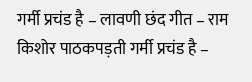गर्मी प्रचंड है – लावणी छंद गीत – राम किशोर पाठकपड़ती गर्मी प्रचंड है –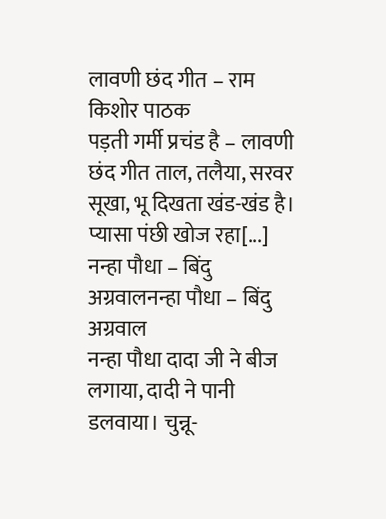लावणी छंद गीत – राम किशोर पाठक
पड़ती गर्मी प्रचंड है – लावणी छंद गीत ताल, तलैया, सरवर सूखा, भू दिखता खंड-खंड है। प्यासा पंछी खोज रहा[...]
नन्हा पौधा – बिंदु अग्रवालनन्हा पौधा – बिंदु अग्रवाल
नन्हा पौधा दादा जी ने बीज लगाया, दादी ने पानी डलवाया। चुन्नू-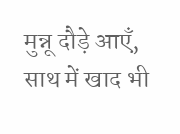मुन्नू दौड़े आएँ, साथ में खाद भी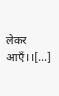लेकर आएँ।।[...]